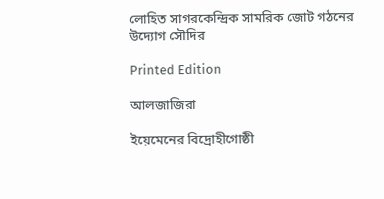লোহিত সাগরকেন্দ্রিক সামরিক জোট গঠনের উদ্যোগ সৌদির

Printed Edition

আলজাজিরা

ইয়েমেনের বিদ্রোহীগোষ্ঠী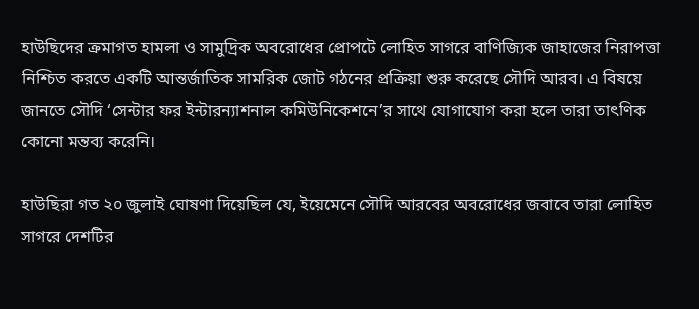হাউছিদের ক্রমাগত হামলা ও সামুদ্রিক অবরোধের প্রোপটে লোহিত সাগরে বাণিজ্যিক জাহাজের নিরাপত্তা নিশ্চিত করতে একটি আন্তর্জাতিক সামরিক জোট গঠনের প্রক্রিয়া শুরু করেছে সৌদি আরব। এ বিষয়ে জানতে সৌদি ‘সেন্টার ফর ইন্টারন্যাশনাল কমিউনিকেশনে’র সাথে যোগাযোগ করা হলে তারা তাৎণিক কোনো মন্তব্য করেনি।

হাউছিরা গত ২০ জুলাই ঘোষণা দিয়েছিল যে, ইয়েমেনে সৌদি আরবের অবরোধের জবাবে তারা লোহিত সাগরে দেশটির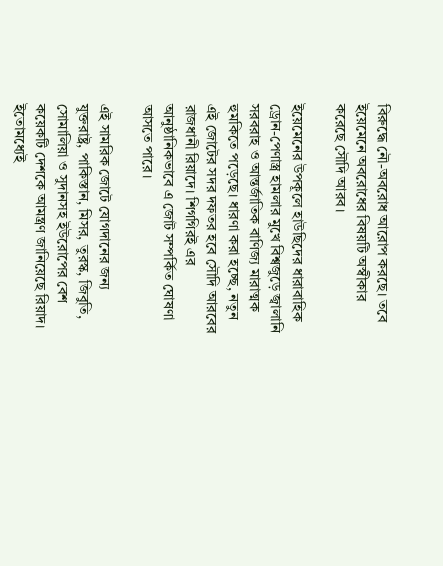বিরুদ্ধে নৌ-অবরোধ আরোপ করছে। তবে ইয়েমেনে অবরোধের বিষয়টি অস্বীকার করেছে সৌদি আরব।

ইয়েমেনের উপকূলে হাউছিদের ধারাবাহিক ড্রোন-পেণাস্ত্র হামলার মুখে বিশ্বজুড়ে জ্বালানি সরবরাহ ও আন্তর্জাতিক বাণিজ্য মারাত্মক হুমকিতে পড়েছে। ধারণা করা হচ্ছে, নতুন এই জোটের সদর দফতর হবে সৌদি আরবের রাজধানী রিয়াদে। শিগগিরই এর আনুষ্ঠানিকভাবে এ জোট সম্পর্কিত ঘোষণা আসতে পারে।

এই সামরিক জোটে যোগদানের জন্য যুক্তরাষ্ট্র, পাকিস্তান, মিসর, তুরস্ক, জিবুতি, সোমালিয়া ও সুদানসহ ইউরোপের বেশ কয়েকটি দেশকে আমন্ত্রণ জানিয়েছে রিয়াদ। ইতোমধ্যেই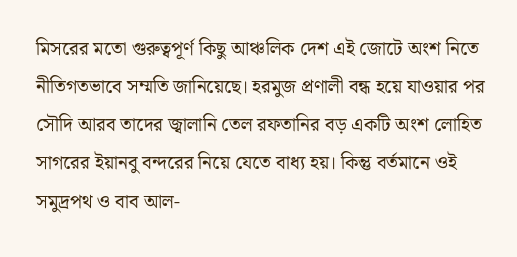মিসরের মতো গুরুত্বপূর্ণ কিছু আঞ্চলিক দেশ এই জোটে অংশ নিতে নীতিগতভাবে সম্মতি জানিয়েছে। হরমুজ প্রণালী বন্ধ হয়ে যাওয়ার পর সৌদি আরব তাদের জ্বালানি তেল রফতানির বড় একটি অংশ লোহিত সাগরের ইয়ানবু বন্দরের নিয়ে যেতে বাধ্য হয়। কিন্তু বর্তমানে ওই সমুদ্রপথ ও বাব আল-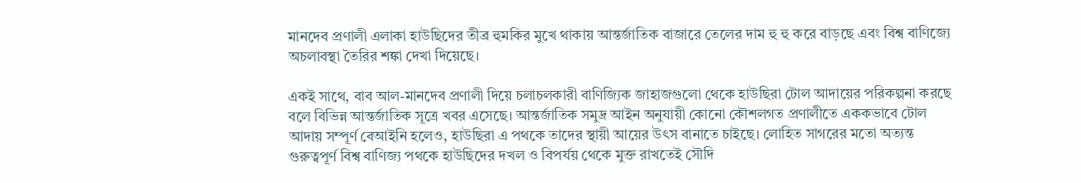মানদেব প্রণালী এলাকা হাউছিদের তীব্র হুমকির মুখে থাকায় আন্তর্জাতিক বাজারে তেলের দাম হু হু করে বাড়ছে এবং বিশ্ব বাণিজ্যে অচলাবস্থা তৈরির শঙ্কা দেখা দিয়েছে।

একই সাথে, বাব আল-মানদেব প্রণালী দিয়ে চলাচলকারী বাণিজ্যিক জাহাজগুলো থেকে হাউছিরা টোল আদায়ের পরিকল্পনা করছে বলে বিভিন্ন আন্তর্জাতিক সূত্রে খবর এসেছে। আন্তর্জাতিক সমুদ্র আইন অনুযায়ী কোনো কৌশলগত প্রণালীতে এককভাবে টোল আদায় সম্পূর্ণ বেআইনি হলেও, হাউছিরা এ পথকে তাদের স্থায়ী আয়ের উৎস বানাতে চাইছে। লোহিত সাগরের মতো অত্যন্ত গুরুত্বপূর্ণ বিশ্ব বাণিজ্য পথকে হাউছিদের দখল ও বিপর্যয় থেকে মুক্ত রাখতেই সৌদি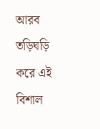আরব তড়িঘড়ি করে এই বিশাল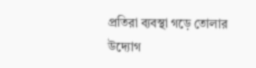প্রতিরা ব্যবস্থা গড়ে তোলার উদ্যোগ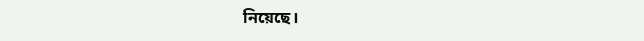নিয়েছে।